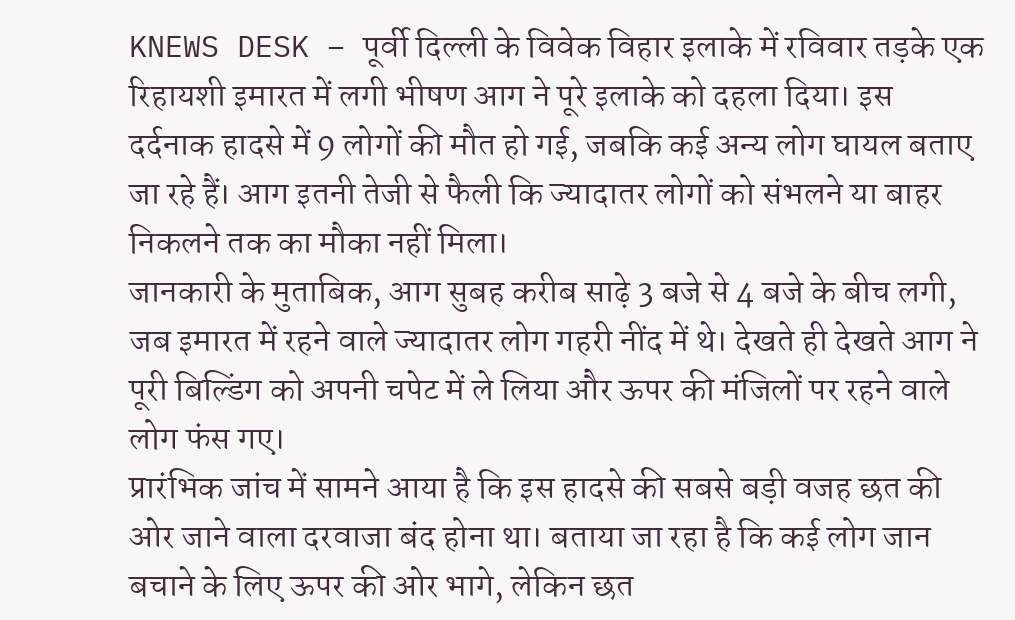KNEWS DESK – पूर्वी दिल्ली के विवेक विहार इलाके में रविवार तड़के एक रिहायशी इमारत में लगी भीषण आग ने पूरे इलाके को दहला दिया। इस दर्दनाक हादसे में 9 लोगों की मौत हो गई, जबकि कई अन्य लोग घायल बताए जा रहे हैं। आग इतनी तेजी से फैली कि ज्यादातर लोगों को संभलने या बाहर निकलने तक का मौका नहीं मिला।
जानकारी के मुताबिक, आग सुबह करीब साढ़े 3 बजे से 4 बजे के बीच लगी, जब इमारत में रहने वाले ज्यादातर लोग गहरी नींद में थे। देखते ही देखते आग ने पूरी बिल्डिंग को अपनी चपेट में ले लिया और ऊपर की मंजिलों पर रहने वाले लोग फंस गए।
प्रारंभिक जांच में सामने आया है कि इस हादसे की सबसे बड़ी वजह छत की ओर जाने वाला दरवाजा बंद होना था। बताया जा रहा है कि कई लोग जान बचाने के लिए ऊपर की ओर भागे, लेकिन छत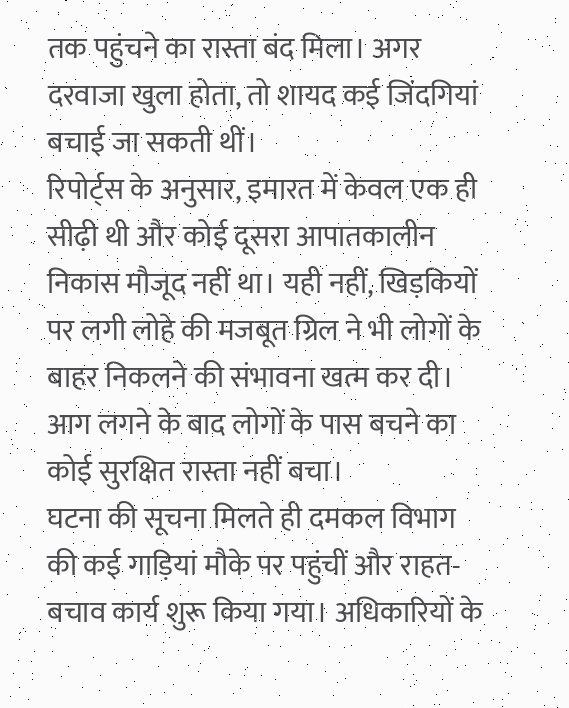तक पहुंचने का रास्ता बंद मिला। अगर दरवाजा खुला होता, तो शायद कई जिंदगियां बचाई जा सकती थीं।
रिपोर्ट्स के अनुसार, इमारत में केवल एक ही सीढ़ी थी और कोई दूसरा आपातकालीन निकास मौजूद नहीं था। यही नहीं, खिड़कियों पर लगी लोहे की मजबूत ग्रिल ने भी लोगों के बाहर निकलने की संभावना खत्म कर दी। आग लगने के बाद लोगों के पास बचने का कोई सुरक्षित रास्ता नहीं बचा।
घटना की सूचना मिलते ही दमकल विभाग की कई गाड़ियां मौके पर पहुंचीं और राहत-बचाव कार्य शुरू किया गया। अधिकारियों के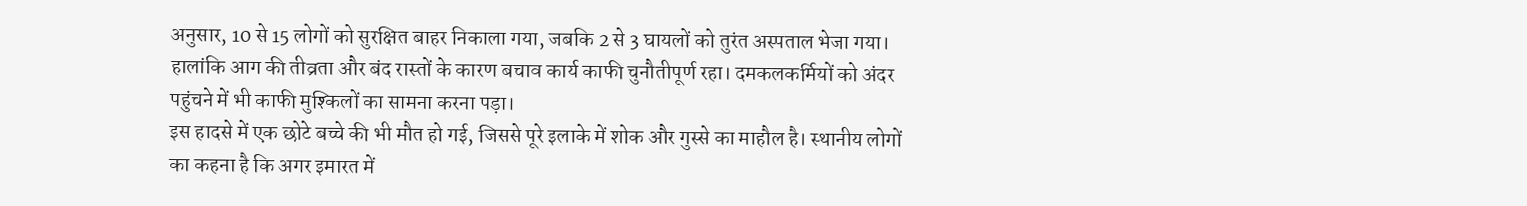अनुसार, 10 से 15 लोगों को सुरक्षित बाहर निकाला गया, जबकि 2 से 3 घायलों को तुरंत अस्पताल भेजा गया।
हालांकि आग की तीव्रता और बंद रास्तों के कारण बचाव कार्य काफी चुनौतीपूर्ण रहा। दमकलकर्मियों को अंदर पहुंचने में भी काफी मुश्किलों का सामना करना पड़ा।
इस हादसे में एक छोटे बच्चे की भी मौत हो गई, जिससे पूरे इलाके में शोक और गुस्से का माहौल है। स्थानीय लोगों का कहना है कि अगर इमारत में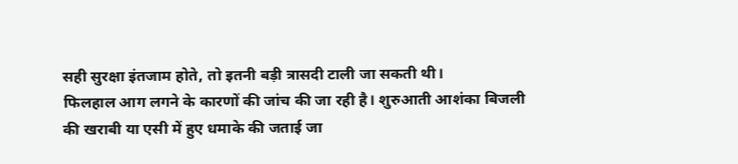सही सुरक्षा इंतजाम होते, तो इतनी बड़ी त्रासदी टाली जा सकती थी।
फिलहाल आग लगने के कारणों की जांच की जा रही है। शुरुआती आशंका बिजली की खराबी या एसी में हुए धमाके की जताई जा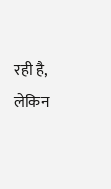रही है, लेकिन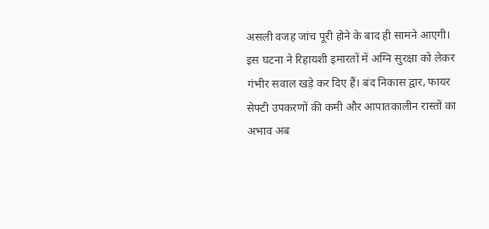असली वजह जांच पूरी होने के बाद ही सामने आएगी।
इस घटना ने रिहायशी इमारतों में अग्नि सुरक्षा को लेकर गंभीर सवाल खड़े कर दिए हैं। बंद निकास द्वार, फायर सेफ्टी उपकरणों की कमी और आपातकालीन रास्तों का अभाव अब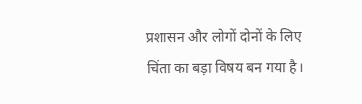प्रशासन और लोगों दोनों के लिए चिंता का बड़ा विषय बन गया है।